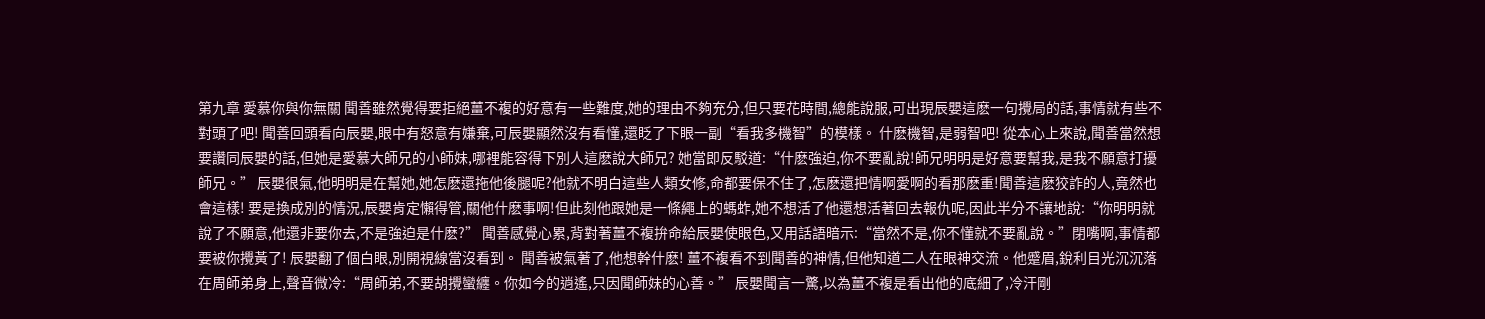第九章 愛慕你與你無關 聞善雖然覺得要拒絕薑不複的好意有一些難度,她的理由不夠充分,但只要花時間,總能說服,可出現辰嬰這麽一句攪局的話,事情就有些不對頭了吧! 聞善回頭看向辰嬰,眼中有怒意有嫌棄,可辰嬰顯然沒有看懂,還眨了下眼一副“看我多機智”的模樣。 什麽機智,是弱智吧! 從本心上來說,聞善當然想要讚同辰嬰的話,但她是愛慕大師兄的小師妹,哪裡能容得下別人這麽說大師兄? 她當即反駁道:“什麽強迫,你不要亂說!師兄明明是好意要幫我,是我不願意打擾師兄。” 辰嬰很氣,他明明是在幫她,她怎麽還拖他後腿呢?他就不明白這些人類女修,命都要保不住了,怎麽還把情啊愛啊的看那麽重!聞善這麽狡詐的人,竟然也會這樣! 要是換成別的情況,辰嬰肯定懶得管,關他什麽事啊!但此刻他跟她是一條繩上的螞蚱,她不想活了他還想活著回去報仇呢,因此半分不讓地說:“你明明就說了不願意,他還非要你去,不是強迫是什麽?” 聞善感覺心累,背對著薑不複拚命給辰嬰使眼色,又用話語暗示:“當然不是,你不懂就不要亂說。”閉嘴啊,事情都要被你攪黃了! 辰嬰翻了個白眼,別開視線當沒看到。 聞善被氣著了,他想幹什麽! 薑不複看不到聞善的神情,但他知道二人在眼神交流。他蹙眉,銳利目光沉沉落在周師弟身上,聲音微冷:“周師弟,不要胡攪蠻纏。你如今的逍遙,只因聞師妹的心善。” 辰嬰聞言一驚,以為薑不複是看出他的底細了,冷汗剛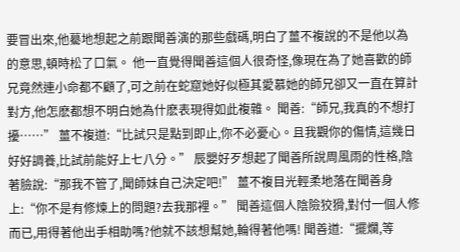要冒出來,他驀地想起之前跟聞善演的那些戲碼,明白了薑不複說的不是他以為的意思,頓時松了口氣。 他一直覺得聞善這個人很奇怪,像現在為了她喜歡的師兄竟然連小命都不顧了,可之前在蛇窟她好似極其愛慕她的師兄卻又一直在算計對方,他怎麽都想不明白她為什麽表現得如此複雜。 聞善:“師兄,我真的不想打擾……” 薑不複道:“比試只是點到即止,你不必憂心。且我觀你的傷情,這幾日好好調養,比試前能好上七八分。” 辰嬰好歹想起了聞善所說周風雨的性格,陰著臉說:“那我不管了,聞師妹自己決定吧!” 薑不複目光輕柔地落在聞善身上:“你不是有修煉上的問題?去我那裡。” 聞善這個人陰險狡猾,對付一個人修而已,用得著他出手相助嗎?他就不該想幫她,輪得著他嗎! 聞善道:“擺爛,等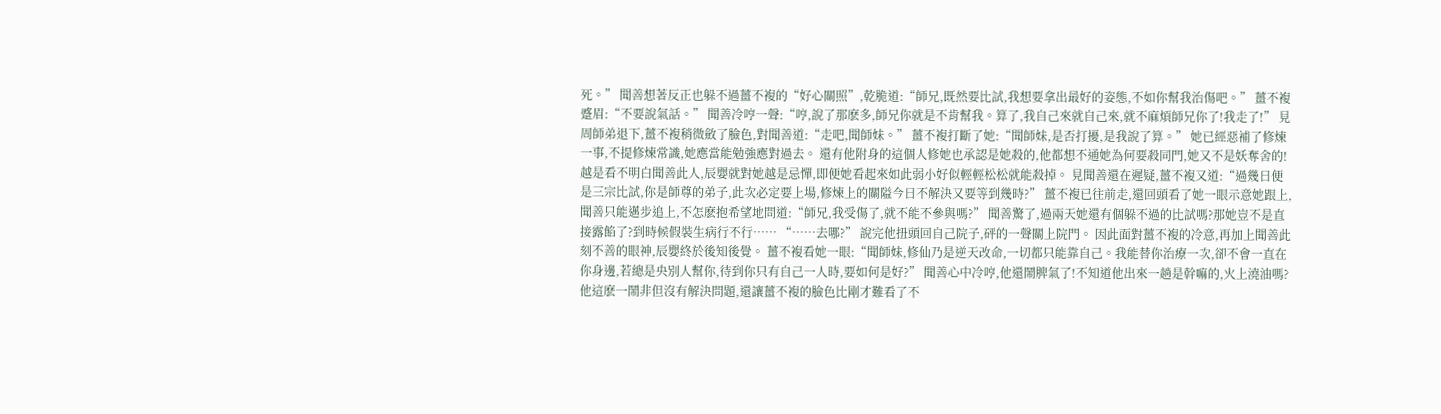死。” 聞善想著反正也躲不過薑不複的“好心關照”,乾脆道:“師兄,既然要比試,我想要拿出最好的姿態,不如你幫我治傷吧。” 薑不複蹙眉:“不要說氣話。” 聞善冷哼一聲:“哼,說了那麽多,師兄你就是不肯幫我。算了,我自己來就自己來,就不麻煩師兄你了!我走了!” 見周師弟退下,薑不複稍微斂了臉色,對聞善道:“走吧,聞師妹。” 薑不複打斷了她:“聞師妹,是否打擾,是我說了算。” 她已經惡補了修煉一事,不提修煉常識,她應當能勉強應對過去。 還有他附身的這個人修她也承認是她殺的,他都想不通她為何要殺同門,她又不是妖奪舍的! 越是看不明白聞善此人,辰嬰就對她越是忌憚,即便她看起來如此弱小好似輕輕松松就能殺掉。 見聞善還在遲疑,薑不複又道:“過幾日便是三宗比試,你是師尊的弟子,此次必定要上場,修煉上的關隘今日不解決又要等到幾時?” 薑不複已往前走,還回頭看了她一眼示意她跟上,聞善只能邁步追上,不怎麽抱希望地問道:“師兄,我受傷了,就不能不參與嗎?” 聞善驚了,過兩天她還有個躲不過的比試嗎?那她豈不是直接露餡了?到時候假裝生病行不行…… “……去哪?” 說完他扭頭回自己院子,砰的一聲關上院門。 因此面對薑不複的冷意,再加上聞善此刻不善的眼神,辰嬰終於後知後覺。 薑不複看她一眼:“聞師妹,修仙乃是逆天改命,一切都只能靠自己。我能替你治療一次,卻不會一直在你身邊,若總是央別人幫你,待到你只有自己一人時,要如何是好?” 聞善心中冷哼,他還鬧脾氣了!不知道他出來一趟是幹嘛的,火上澆油嗎?他這麽一鬧非但沒有解決問題,還讓薑不複的臉色比剛才難看了不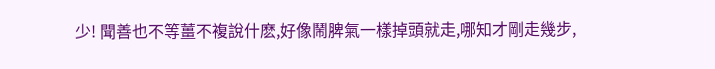少! 聞善也不等薑不複說什麽,好像鬧脾氣一樣掉頭就走,哪知才剛走幾步,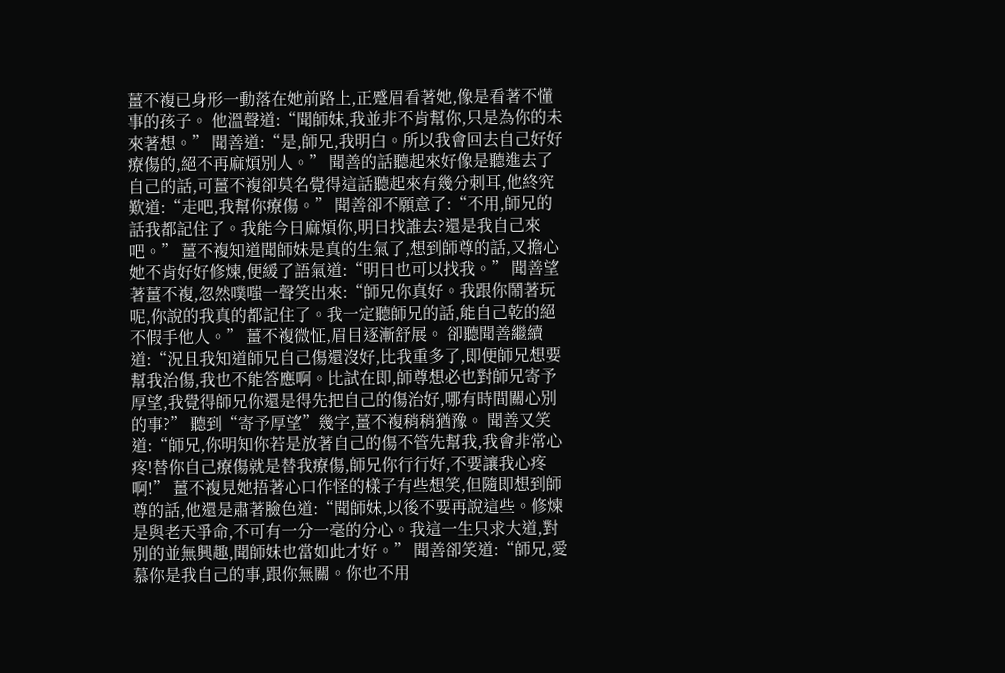薑不複已身形一動落在她前路上,正蹙眉看著她,像是看著不懂事的孩子。 他溫聲道:“聞師妹,我並非不肯幫你,只是為你的未來著想。” 聞善道:“是,師兄,我明白。所以我會回去自己好好療傷的,絕不再麻煩別人。” 聞善的話聽起來好像是聽進去了自己的話,可薑不複卻莫名覺得這話聽起來有幾分刺耳,他終究歎道:“走吧,我幫你療傷。” 聞善卻不願意了:“不用,師兄的話我都記住了。我能今日麻煩你,明日找誰去?還是我自己來吧。” 薑不複知道聞師妹是真的生氣了,想到師尊的話,又擔心她不肯好好修煉,便緩了語氣道:“明日也可以找我。” 聞善望著薑不複,忽然噗嗤一聲笑出來:“師兄你真好。我跟你鬧著玩呢,你說的我真的都記住了。我一定聽師兄的話,能自己乾的絕不假手他人。” 薑不複微怔,眉目逐漸舒展。 卻聽聞善繼續道:“況且我知道師兄自己傷還沒好,比我重多了,即便師兄想要幫我治傷,我也不能答應啊。比試在即,師尊想必也對師兄寄予厚望,我覺得師兄你還是得先把自己的傷治好,哪有時間關心別的事?” 聽到“寄予厚望”幾字,薑不複稍稍猶豫。 聞善又笑道:“師兄,你明知你若是放著自己的傷不管先幫我,我會非常心疼!替你自己療傷就是替我療傷,師兄你行行好,不要讓我心疼啊!” 薑不複見她捂著心口作怪的樣子有些想笑,但隨即想到師尊的話,他還是肅著臉色道:“聞師妹,以後不要再說這些。修煉是與老天爭命,不可有一分一毫的分心。我這一生只求大道,對別的並無興趣,聞師妹也當如此才好。” 聞善卻笑道:“師兄,愛慕你是我自己的事,跟你無關。你也不用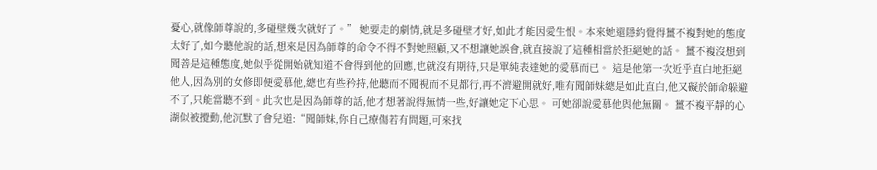憂心,就像師尊說的,多碰壁幾次就好了。” 她要走的劇情,就是多碰壁才好,如此才能因愛生恨。本來她還隱約覺得薑不複對她的態度太好了,如今聽他說的話,想來是因為師尊的命令不得不對她照顧,又不想讓她誤會,就直接說了這種相當於拒絕她的話。 薑不複沒想到聞善是這種態度,她似乎從開始就知道不會得到他的回應,也就沒有期待,只是單純表達她的愛慕而已。 這是他第一次近乎直白地拒絕他人,因為別的女修即便愛慕他,總也有些矜持,他聽而不聞視而不見都行,再不濟避開就好,唯有聞師妹總是如此直白,他又礙於師命躲避不了,只能當聽不到。此次也是因為師尊的話,他才想著說得無情一些,好讓她定下心思。 可她卻說愛慕他與他無關。 薑不複平靜的心湖似被攪動,他沉默了會兒道:“聞師妹,你自己療傷若有問題,可來找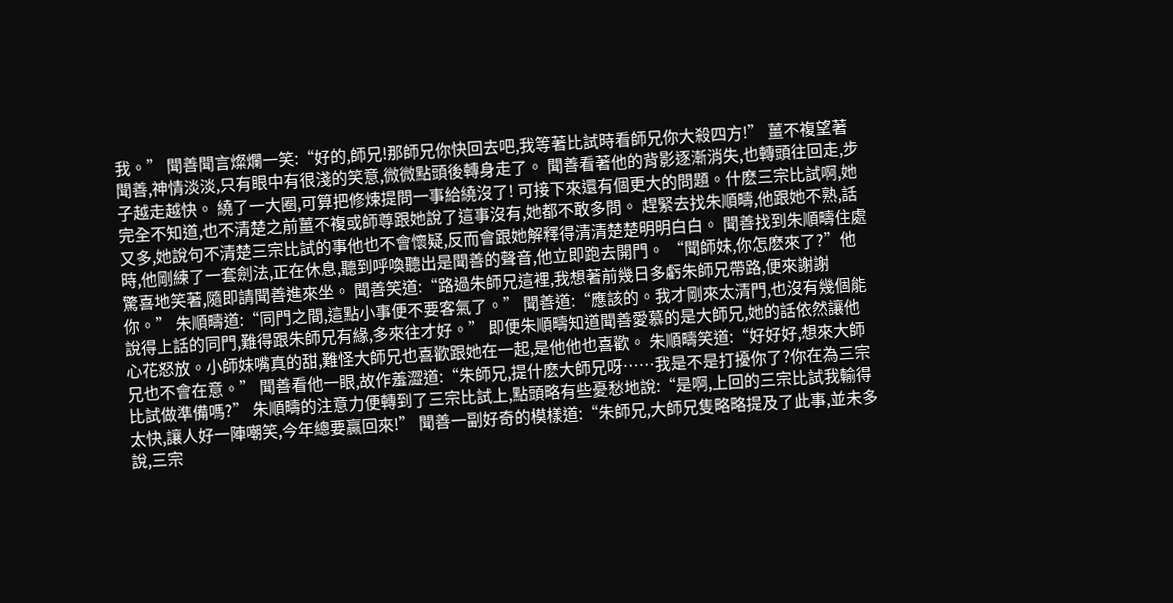我。” 聞善聞言燦爛一笑:“好的,師兄!那師兄你快回去吧,我等著比試時看師兄你大殺四方!” 薑不複望著聞善,神情淡淡,只有眼中有很淺的笑意,微微點頭後轉身走了。 聞善看著他的背影逐漸消失,也轉頭往回走,步子越走越快。 繞了一大圈,可算把修煉提問一事給繞沒了! 可接下來還有個更大的問題。什麽三宗比試啊,她完全不知道,也不清楚之前薑不複或師尊跟她說了這事沒有,她都不敢多問。 趕緊去找朱順疇,他跟她不熟,話又多,她說句不清楚三宗比試的事他也不會懷疑,反而會跟她解釋得清清楚楚明明白白。 聞善找到朱順疇住處時,他剛練了一套劍法,正在休息,聽到呼喚聽出是聞善的聲音,他立即跑去開門。 “聞師妹,你怎麽來了?”他驚喜地笑著,隨即請聞善進來坐。 聞善笑道:“路過朱師兄這裡,我想著前幾日多虧朱師兄帶路,便來謝謝你。” 朱順疇道:“同門之間,這點小事便不要客氣了。” 聞善道:“應該的。我才剛來太清門,也沒有幾個能說得上話的同門,難得跟朱師兄有緣,多來往才好。” 即便朱順疇知道聞善愛慕的是大師兄,她的話依然讓他心花怒放。小師妹嘴真的甜,難怪大師兄也喜歡跟她在一起,是他他也喜歡。 朱順疇笑道:“好好好,想來大師兄也不會在意。” 聞善看他一眼,故作羞澀道:“朱師兄,提什麽大師兄呀……我是不是打擾你了?你在為三宗比試做準備嗎?” 朱順疇的注意力便轉到了三宗比試上,點頭略有些憂愁地說:“是啊,上回的三宗比試我輸得太快,讓人好一陣嘲笑,今年總要贏回來!” 聞善一副好奇的模樣道:“朱師兄,大師兄隻略略提及了此事,並未多說,三宗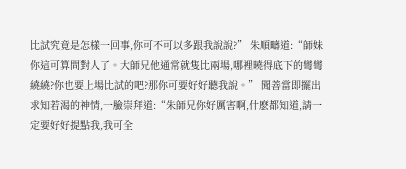比試究竟是怎樣一回事,你可不可以多跟我說說?” 朱順疇道:“師妹你這可算問對人了。大師兄他通常就隻比兩場,哪裡曉得底下的彎彎繞繞?你也要上場比試的吧?那你可要好好聽我說。” 聞善當即擺出求知若渴的神情,一臉崇拜道:“朱師兄你好厲害啊,什麽都知道,請一定要好好提點我,我可全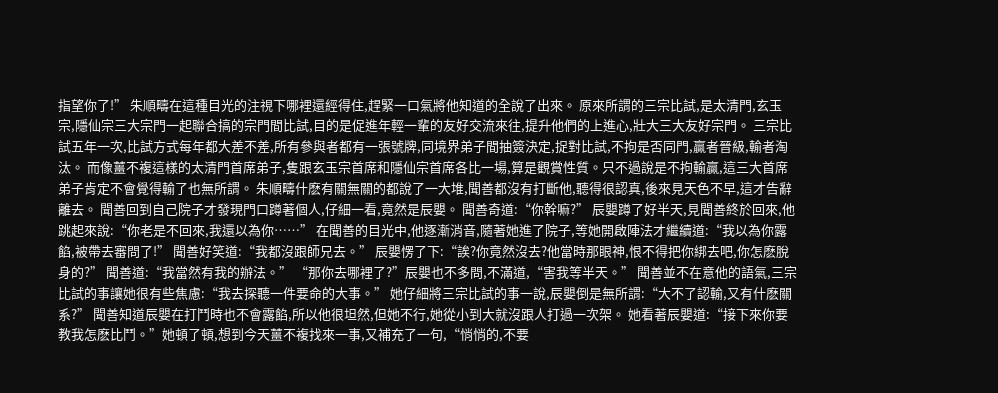指望你了!” 朱順疇在這種目光的注視下哪裡還經得住,趕緊一口氣將他知道的全說了出來。 原來所謂的三宗比試,是太清門,玄玉宗,隱仙宗三大宗門一起聯合搞的宗門間比試,目的是促進年輕一輩的友好交流來往,提升他們的上進心,壯大三大友好宗門。 三宗比試五年一次,比試方式每年都大差不差,所有參與者都有一張號牌,同境界弟子間抽簽決定,捉對比試,不拘是否同門,贏者晉級,輸者淘汰。 而像薑不複這樣的太清門首席弟子,隻跟玄玉宗首席和隱仙宗首席各比一場,算是觀賞性質。只不過說是不拘輸贏,這三大首席弟子肯定不會覺得輸了也無所謂。 朱順疇什麽有關無關的都說了一大堆,聞善都沒有打斷他,聽得很認真,後來見天色不早,這才告辭離去。 聞善回到自己院子才發現門口蹲著個人,仔細一看,竟然是辰嬰。 聞善奇道:“你幹嘛?” 辰嬰蹲了好半天,見聞善終於回來,他跳起來說:“你老是不回來,我還以為你……” 在聞善的目光中,他逐漸消音,隨著她進了院子,等她開啟陣法才繼續道:“我以為你露餡,被帶去審問了!” 聞善好笑道:“我都沒跟師兄去。” 辰嬰愣了下:“誒?你竟然沒去?他當時那眼神,恨不得把你綁去吧,你怎麽脫身的?” 聞善道:“我當然有我的辦法。” “那你去哪裡了?”辰嬰也不多問,不滿道,“害我等半天。” 聞善並不在意他的語氣,三宗比試的事讓她很有些焦慮:“我去探聽一件要命的大事。” 她仔細將三宗比試的事一說,辰嬰倒是無所謂:“大不了認輸,又有什麽關系?” 聞善知道辰嬰在打鬥時也不會露餡,所以他很坦然,但她不行,她從小到大就沒跟人打過一次架。 她看著辰嬰道:“接下來你要教我怎麽比鬥。”她頓了頓,想到今天薑不複找來一事,又補充了一句,“悄悄的,不要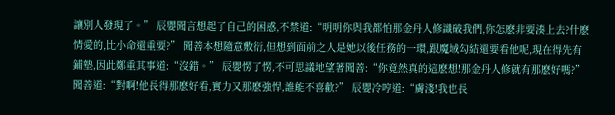讓別人發現了。” 辰嬰聞言想起了自己的困惑,不禁道:“明明你與我都怕那金丹人修識破我們,你怎麽非要湊上去?什麽情愛的,比小命還重要?” 聞善本想隨意敷衍,但想到面前之人是她以後任務的一環,跟魔域勾結還要看他呢,現在得先有鋪墊,因此鄭重其事道:“沒錯。” 辰嬰愣了愣,不可思議地望著聞善:“你竟然真的這麽想!那金丹人修就有那麽好嗎?” 聞善道:“對啊!他長得那麽好看,實力又那麽強悍,誰能不喜歡?” 辰嬰冷哼道:“膚淺!我也長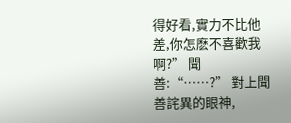得好看,實力不比他差,你怎麽不喜歡我啊?” 聞善:“……?” 對上聞善詫異的眼神,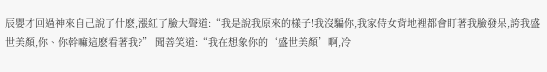辰嬰才回過神來自己說了什麽,漲紅了臉大聲道:“我是說我原來的樣子!我沒騙你,我家侍女背地裡都會盯著我臉發呆,誇我盛世美顏,你、你幹嘛這麽看著我?” 聞善笑道:“我在想象你的‘盛世美顏’啊,冷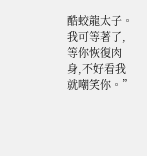酷蛟龍太子。我可等著了,等你恢復肉身,不好看我就嘲笑你。”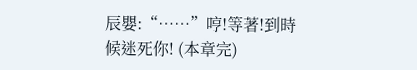辰嬰:“……”哼!等著!到時候迷死你! (本章完)